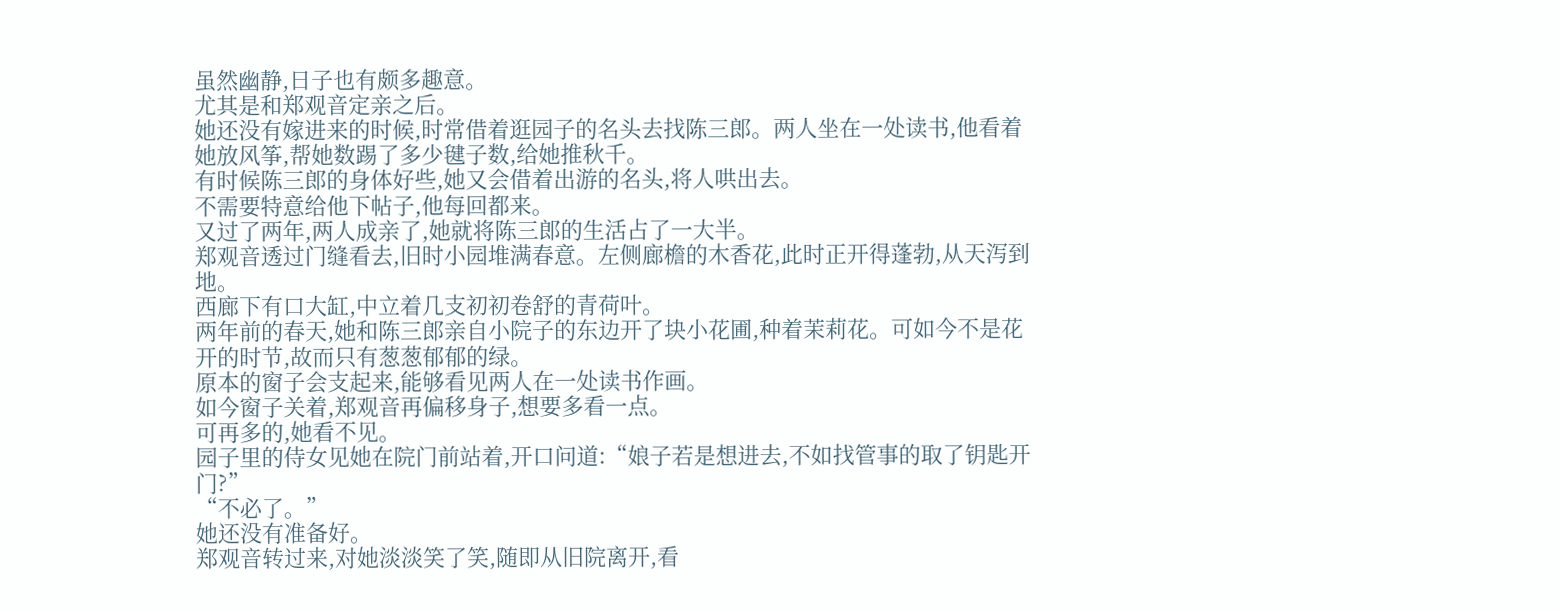虽然幽静,日子也有颇多趣意。
尤其是和郑观音定亲之后。
她还没有嫁进来的时候,时常借着逛园子的名头去找陈三郎。两人坐在一处读书,他看着她放风筝,帮她数踢了多少毽子数,给她推秋千。
有时候陈三郎的身体好些,她又会借着出游的名头,将人哄出去。
不需要特意给他下帖子,他每回都来。
又过了两年,两人成亲了,她就将陈三郎的生活占了一大半。
郑观音透过门缝看去,旧时小园堆满春意。左侧廊檐的木香花,此时正开得蓬勃,从天泻到地。
西廊下有口大缸,中立着几支初初卷舒的青荷叶。
两年前的春天,她和陈三郎亲自小院子的东边开了块小花圃,种着茉莉花。可如今不是花开的时节,故而只有葱葱郁郁的绿。
原本的窗子会支起来,能够看见两人在一处读书作画。
如今窗子关着,郑观音再偏移身子,想要多看一点。
可再多的,她看不见。
园子里的侍女见她在院门前站着,开口问道:“娘子若是想进去,不如找管事的取了钥匙开门?”
“不必了。”
她还没有准备好。
郑观音转过来,对她淡淡笑了笑,随即从旧院离开,看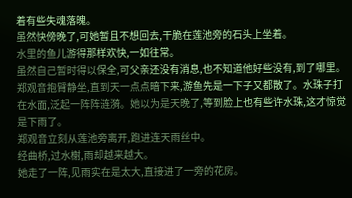着有些失魂落魄。
虽然快傍晚了,可她暂且不想回去,干脆在莲池旁的石头上坐着。
水里的鱼儿游得那样欢快,一如往常。
虽然自己暂时得以保全,可父亲还没有消息,也不知道他好些没有,到了哪里。
郑观音抱臂静坐,直到天一点点暗下来,游鱼先是一下子又都散了。水珠子打在水面,泛起一阵阵涟漪。她以为是天晚了,等到脸上也有些许水珠,这才惊觉是下雨了。
郑观音立刻从莲池旁离开,跑进连天雨丝中。
经曲桥,过水榭,雨却越来越大。
她走了一阵,见雨实在是太大,直接进了一旁的花房。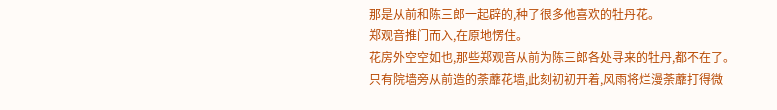那是从前和陈三郎一起辟的,种了很多他喜欢的牡丹花。
郑观音推门而入,在原地愣住。
花房外空空如也,那些郑观音从前为陈三郎各处寻来的牡丹,都不在了。
只有院墙旁从前造的荼蘼花墙,此刻初初开着,风雨将烂漫荼蘼打得微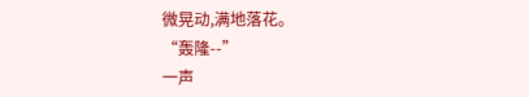微晃动,满地落花。
“轰隆--”
一声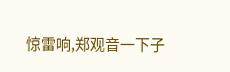惊雷响,郑观音一下子